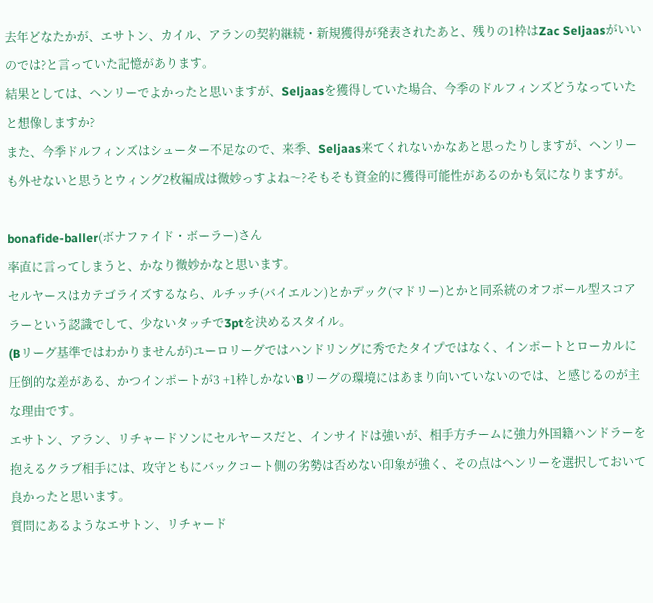去年どなたかが、エサトン、カイル、アランの契約継続・新規獲得が発表されたあと、残りの1枠はZac Seljaasがいいのでは?と言っていた記憶があります。
結果としては、ヘンリーでよかったと思いますが、Seljaasを獲得していた場合、今季のドルフィンズどうなっていたと想像しますか?
また、今季ドルフィンズはシューター不足なので、来季、Seljaas来てくれないかなあと思ったりしますが、ヘンリーも外せないと思うとウィング2枚編成は微妙っすよね〜?そもそも資金的に獲得可能性があるのかも気になりますが。

bonafide-baller(ボナファイド・ボーラー)さん
率直に言ってしまうと、かなり微妙かなと思います。
セルヤースはカテゴライズするなら、ルチッチ(バイエルン)とかデック(マドリー)とかと同系統のオフボール型スコアラーという認識でして、少ないタッチで3ptを決めるスタイル。
(Bリーグ基準ではわかりませんが)ユーロリーグではハンドリングに秀でたタイプではなく、インポートとローカルに圧倒的な差がある、かつインポートが3 +1枠しかないBリーグの環境にはあまり向いていないのでは、と感じるのが主な理由です。
エサトン、アラン、リチャードソンにセルヤースだと、インサイドは強いが、相手方チームに強力外国籍ハンドラーを抱えるクラブ相手には、攻守ともにバックコート側の劣勢は否めない印象が強く、その点はヘンリーを選択しておいて良かったと思います。
質問にあるようなエサトン、リチャード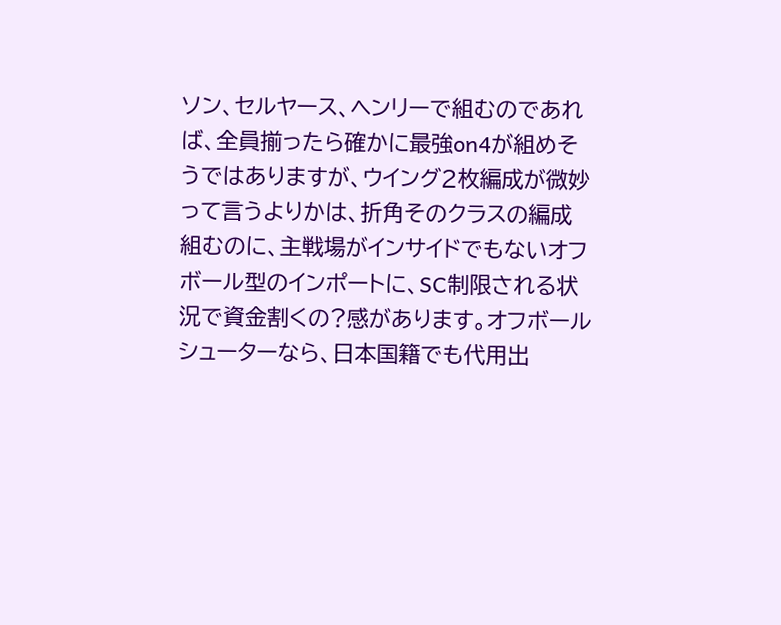ソン、セルヤース、ヘンリーで組むのであれば、全員揃ったら確かに最強on4が組めそうではありますが、ウイング2枚編成が微妙って言うよりかは、折角そのクラスの編成組むのに、主戦場がインサイドでもないオフボール型のインポートに、SC制限される状況で資金割くの?感があります。オフボールシューターなら、日本国籍でも代用出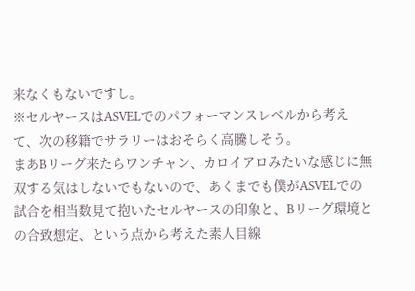来なくもないですし。
※セルヤースはASVELでのパフォーマンスレベルから考えて、次の移籍でサラリーはおそらく高騰しそう。
まあBリーグ来たらワンチャン、カロイアロみたいな感じに無双する気はしないでもないので、あくまでも僕がASVELでの試合を相当数見て抱いたセルヤースの印象と、Bリーグ環境との合致想定、という点から考えた素人目線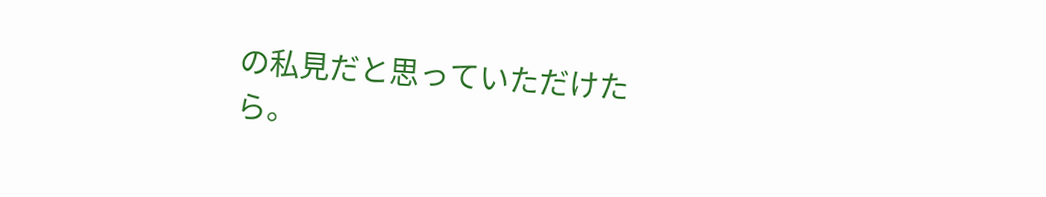の私見だと思っていただけたら。